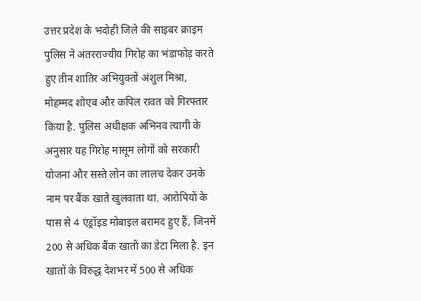उत्तर प्रदेश के भदोही जिले की साइबर क्राइम पुलिस ने अंतरराज्यीय गिरोह का भंडाफोड़ करते हुए तीन शातिर अभियुक्तों अंशुल मिश्रा, मोहम्मद शोएब और कपिल रावत को गिरफ्तार किया है. पुलिस अधीक्षक अभिनव त्यागी के अनुसार यह गिरोह मासूम लोगों को सरकारी योजना और सस्ते लोन का लालच देकर उनके नाम पर बैंक खाते खुलवाता था. आरोपियों के पास से 4 एंड्रॉइड मोबाइल बरामद हुए हैं, जिनमें 200 से अधिक बैंक खातों का डेटा मिला है. इन खातों के विरुद्ध देशभर में 500 से अधिक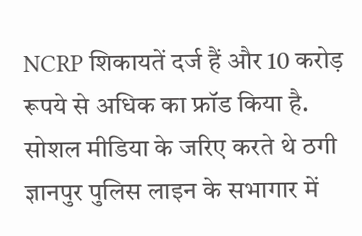NCRP शिकायतें दर्ज हैं और 10 करोड़ रूपये से अधिक का फ्रॉड किया है.
सोशल मीडिया के जरिए करते थे ठगी
ज्ञानपुर पुलिस लाइन के सभागार में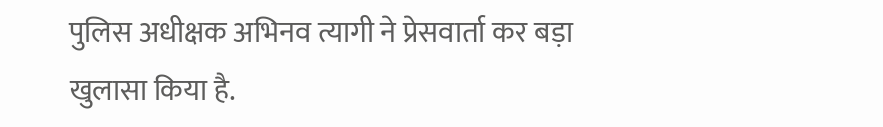पुलिस अधीक्षक अभिनव त्यागी ने प्रेसवार्ता कर बड़ा खुलासा किया है.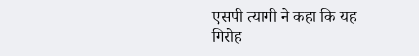एसपी त्यागी ने कहा कि यह गिरोह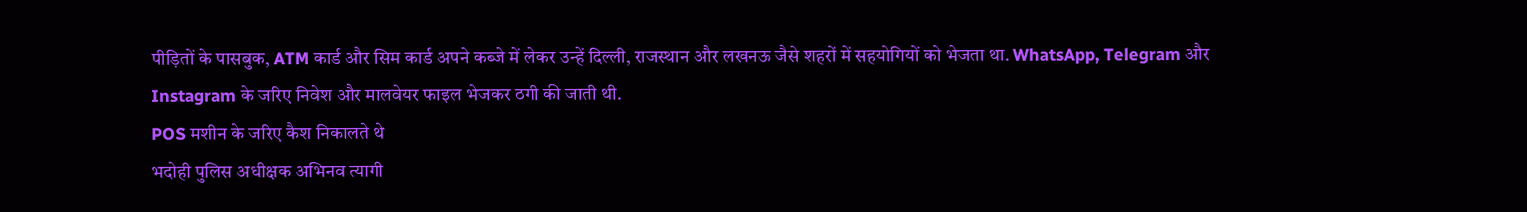पीड़ितों के पासबुक, ATM कार्ड और सिम कार्ड अपने कब्जे में लेकर उन्हें दिल्ली, राजस्थान और लखनऊ जैसे शहरों में सहयोगियों को भेजता था. WhatsApp, Telegram और Instagram के जरिए निवेश और मालवेयर फाइल भेजकर ठगी की जाती थी.
POS मशीन के जरिए कैश निकालते थे
भदोही पुलिस अधीक्षक अभिनव त्यागी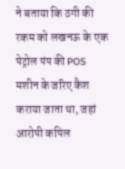ने बताया कि ठगी की रकम को लखनऊ के एक पेट्रोल पंप की POS मशीन के जरिए कैश कराया जाता था, जहां आरोपी कपिल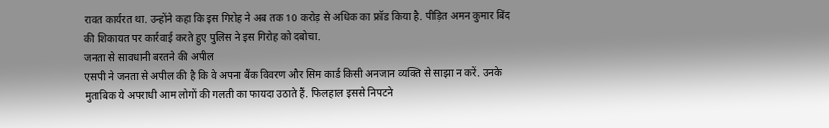रावत कार्यरत था. उन्होंने कहा कि इस गिरोह ने अब तक 10 करोड़ से अधिक का फ्रॉड किया है. पीड़ित अमन कुमार बिंद की शिकायत पर कार्रवाई करते हुए पुलिस ने इस गिरोह को दबोचा.
जनता से सावधानी बरतने की अपील
एसपी ने जनता से अपील की है कि वे अपना बैंक विवरण और सिम कार्ड किसी अनजान व्यक्ति से साझा न करें. उनके मुताबिक ये अपराधी आम लोगों की गलती का फायदा उठाते हैं. फिलहाल इससे निपटने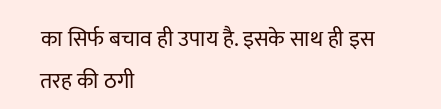का सिर्फ बचाव ही उपाय है. इसके साथ ही इस तरह की ठगी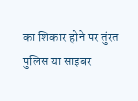का शिकार होने पर तुंरत पुलिस या साइबर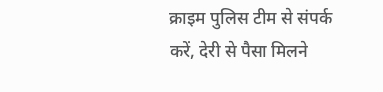क्राइम पुलिस टीम से संपर्क करें, देरी से पैसा मिलने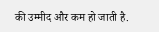की उम्मीद और कम हो जाती है.